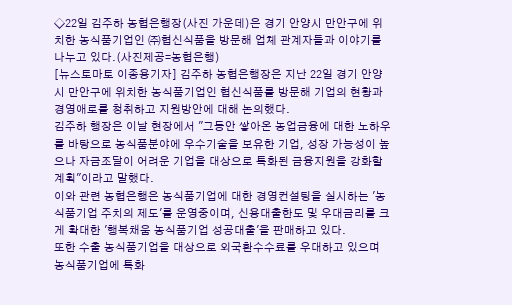◇22일 김주하 농협은행장(사진 가운데)은 경기 안양시 만안구에 위치한 농식품기업인 ㈜협신식품을 방문해 업체 관계자들과 이야기를 나누고 있다.(사진제공=농협은행)
[뉴스토마토 이종용기자] 김주하 농협은행장은 지난 22일 경기 안양시 만안구에 위치한 농식품기업인 협신식품를 방문해 기업의 현황과 경영애로를 청취하고 지원방안에 대해 논의했다.
김주하 행장은 이날 현장에서 "그동안 쌓아온 농업금융에 대한 노하우를 바탕으로 농식품분야에 우수기술을 보유한 기업, 성장 가능성이 높으나 자금조달이 어려운 기업을 대상으로 특화된 금융지원을 강화할 계획"이라고 말했다.
이와 관련 농협은행은 농식품기업에 대한 경영컨설팅을 실시하는 '농식품기업 주치의 제도'를 운영중이며, 신용대출한도 및 우대금리를 크게 확대한 '행복채움 농식품기업 성공대출'을 판매하고 있다.
또한 수출 농식품기업을 대상으로 외국환수수료를 우대하고 있으며 농식품기업에 특화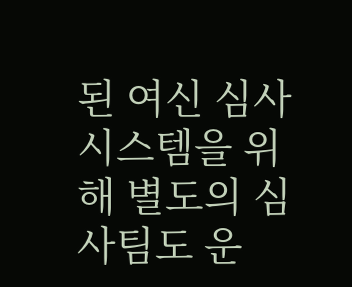된 여신 심사시스템을 위해 별도의 심사팀도 운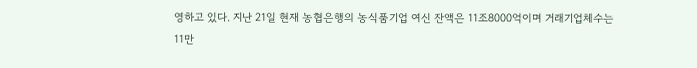영하고 있다. 지난 21일 현재 농협은행의 농식품기업 여신 잔액은 11조8000억이며 거래기업체수는 11만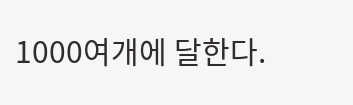1000여개에 달한다.